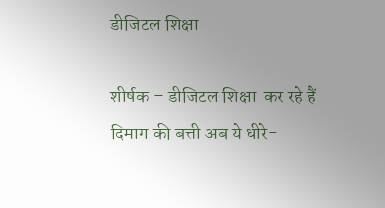डीजिटल शिक्षा

शीर्षक – डीजिटल शिक्षा  कर रहे हैं दिमाग की बत्ती अब ये धीरे-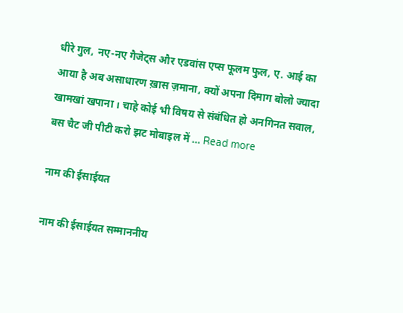धीरे गुल, नए-नए गैजेट्स और एडवांस एप्स फूलम फुल, ए. आई का आया है अब असाधारण ख़ास ज़माना, क्यों अपना दिमाग बोलो ज्यादा खामखां खपाना । चाहे कोई भी विषय से संबंधित हो अनगिनत सवाल, बस चैट जी पीटी करो झट मोबाइल में … Read more

नाम की ईसाईयत

नाम की ईसाईयत सम्माननीय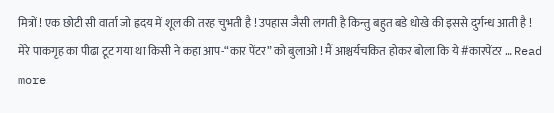मित्रों ! एक छोटी सी वार्ता जो ह्रदय में शूल की तरह चुभती है ! उपहास जैसी लगती है किन्तु बहुत बडे धोखे की इससे दुर्गन्ध आती है ! मेरे पाकगृह का पीढा टूट गया था किसी ने कहा आप-“कार पेंटर” को बुलाओ ! मैं आश्चर्यचकित होकर बोला कि ये #कारपेंटर … Read more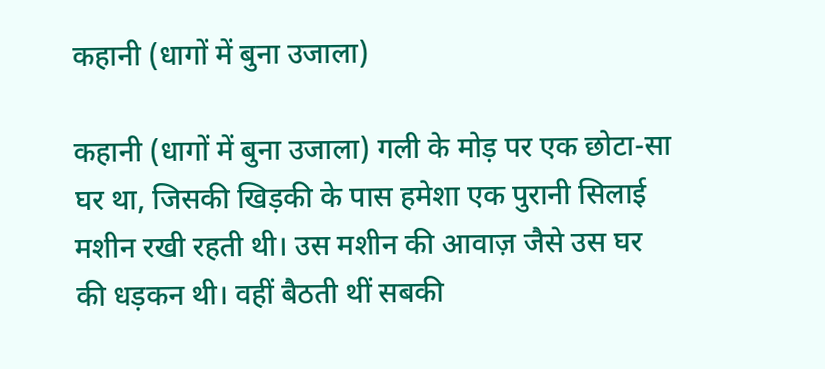कहानी (धागों में बुना उजाला)

कहानी (धागों में बुना उजाला) गली के मोड़ पर एक छोटा-सा घर था, जिसकी खिड़की के पास हमेशा एक पुरानी सिलाई मशीन रखी रहती थी। उस मशीन की आवाज़ जैसे उस घर की धड़कन थी। वहीं बैठती थीं सबकी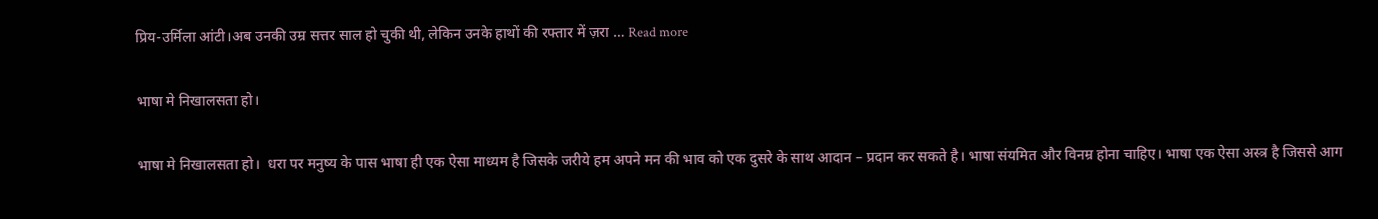प्रिय-उर्मिला आंटी।अब उनकी उम्र सत्तर साल हो चुकी थी, लेकिन उनके हाथों की रफ्तार में ज़रा … Read more

भाषा मे निखालसता हो।

भाषा मे निखालसता हो।  धरा पर मनुष्य के पास भाषा ही एक ऐसा माध्यम है जिसके जरीये हम अपने मन की भाव को एक दुसरे के साथ आदान – प्रदान कर सकते है। भाषा संयमित और विनम्र होना चाहिए। भाषा एक ऐसा अस्त्र है जिससे आग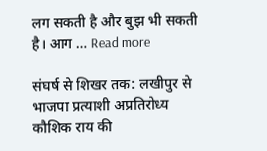लग सकती है और बुझ भी सकती है। आग … Read more

संघर्ष से शिखर तक: लखीपुर से भाजपा प्रत्याशी अप्रतिरोध्य कौशिक राय की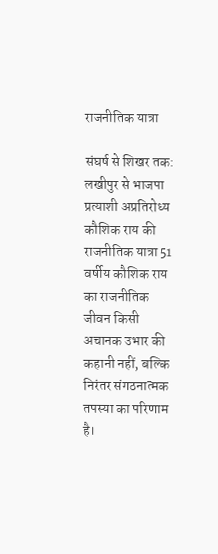राजनीतिक यात्रा

संघर्ष से शिखर तक: लखीपुर से भाजपा प्रत्याशी अप्रतिरोध्य कौशिक राय की राजनीतिक यात्रा 51 वर्षीय कौशिक राय का राजनीतिक जीवन किसी अचानक उभार की कहानी नहीं, बल्कि निरंतर संगठनात्मक तपस्या का परिणाम है।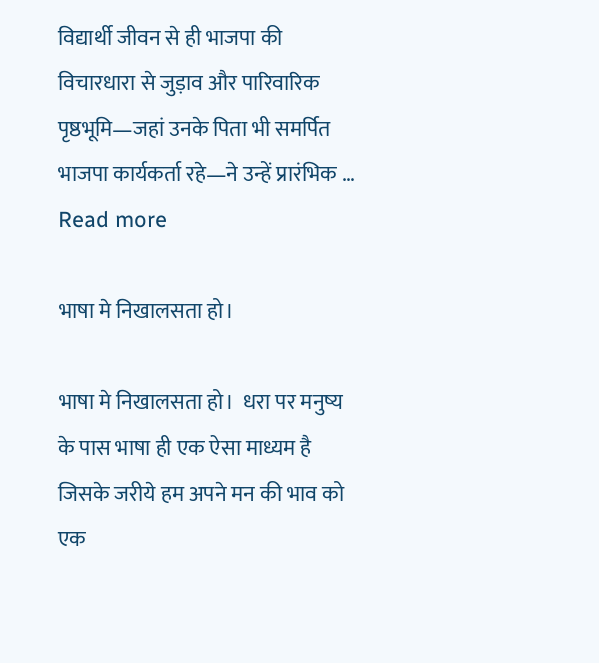विद्यार्थी जीवन से ही भाजपा की विचारधारा से जुड़ाव और पारिवारिक पृष्ठभूमि—जहां उनके पिता भी समर्पित भाजपा कार्यकर्ता रहे—ने उन्हें प्रारंभिक … Read more

भाषा मे निखालसता हो।

भाषा मे निखालसता हो।  धरा पर मनुष्य के पास भाषा ही एक ऐसा माध्यम है जिसके जरीये हम अपने मन की भाव को एक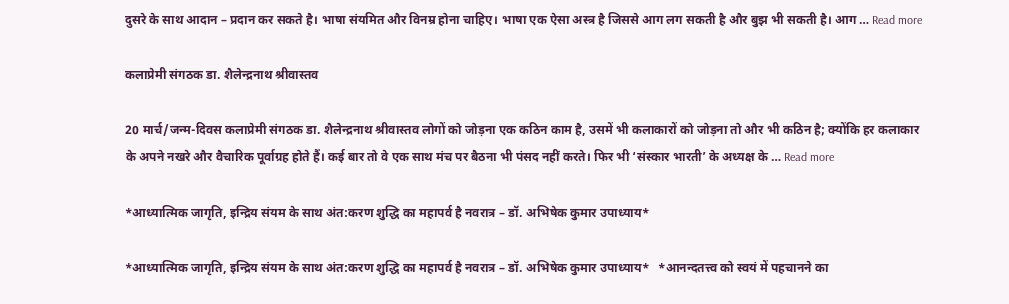दुसरे के साथ आदान – प्रदान कर सकते है। भाषा संयमित और विनम्र होना चाहिए। भाषा एक ऐसा अस्त्र है जिससे आग लग सकती है और बुझ भी सकती है। आग … Read more

कलाप्रेमी संगठक डा. शैलेन्द्रनाथ श्रीवास्तव

20 मार्च/जन्म-दिवस कलाप्रेमी संगठक डा. शैलेन्द्रनाथ श्रीवास्तव लोगों को जोड़ना एक कठिन काम है, उसमें भी कलाकारों को जोड़ना तो और भी कठिन है; क्योंकि हर कलाकार के अपने नखरे और वैचारिक पूर्वाग्रह होते हैं। कई बार तो वे एक साथ मंच पर बैठना भी पंसद नहीं करते। फिर भी ‘संस्कार भारती’ के अध्यक्ष के … Read more

*आध्यात्मिक जागृति, इन्द्रिय संयम के साथ अंत:करण शुद्धि का महापर्व है नवरात्र – डॉ. अभिषेक कुमार उपाध्याय*

*आध्यात्मिक जागृति, इन्द्रिय संयम के साथ अंत:करण शुद्धि का महापर्व है नवरात्र – डॉ. अभिषेक कुमार उपाध्याय*   *आनन्दतत्त्व को स्वयं में पहचानने का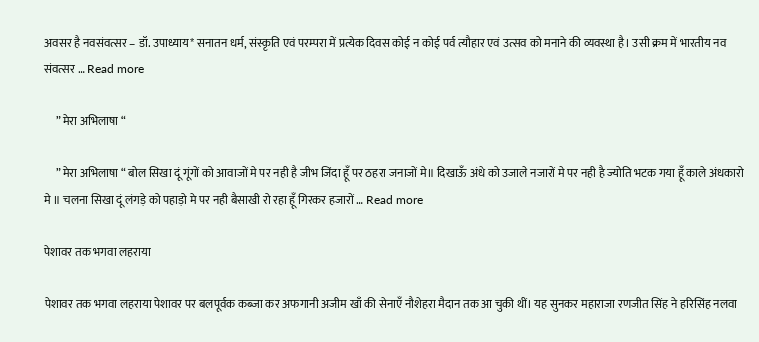अवसर है नवसंवत्सर – डॉ. उपाध्याय* सनातन धर्म, संस्कृति एवं परम्परा में प्रत्येक दिवस कोई न कोई पर्व त्यौहार एवं उत्सव को मनाने की व्यवस्था है। उसी क्रम में भारतीय नव संवत्सर … Read more

     ” मेरा अभिलाषा “

     ” मेरा अभिलाषा “ बोल सिखा दूं गूंगों को आवाजों मे पर नही है जीभ जिंदा हूँ पर ठहरा जनाजों मे॥ दिखाऊँ अंधे को उजाले नजारों मे पर नही है ज्योति भटक गया हूँ काले अंधकारो मे ॥ चलना सिखा दूं लंगड़े को पहाड़ो मे पर नही बैसाखी रो रहा हूँ गिरकर हजारों … Read more

पेशावर तक भगवा लहराया

पेशावर तक भगवा लहराया पेशावर पर बलपूर्वक कब्जा कर अफगानी अजीम खाँ की सेनाएँ नौशेहरा मैदान तक आ चुकी थीं। यह सुनकर महाराजा रणजीत सिंह ने हरिसिंह नलवा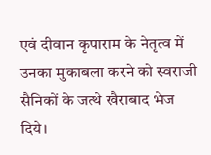एवं दीवान कृपाराम के नेतृत्व में उनका मुकाबला करने को स्वराजी सैनिकों के जत्थे खैराबाद भेज दिये।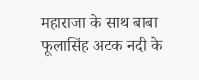महाराजा के साथ बाबा फूलासिंह अटक नदी के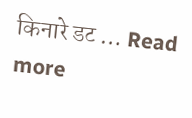किनारे डट … Read more